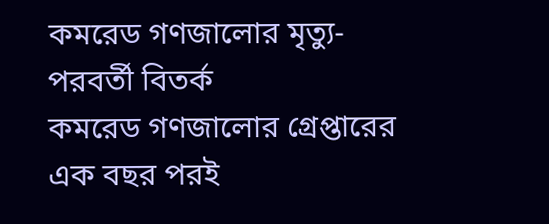কমরেড গণজালোর মৃত্যু-পরবর্তী বিতর্ক
কমরেড গণজালোর গ্রেপ্তারের এক বছর পরই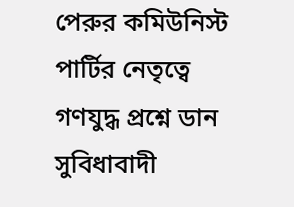পেরুর কমিউনিস্ট পার্টির নেতৃত্বে গণযুদ্ধ প্রশ্নে ডান সুবিধাবাদী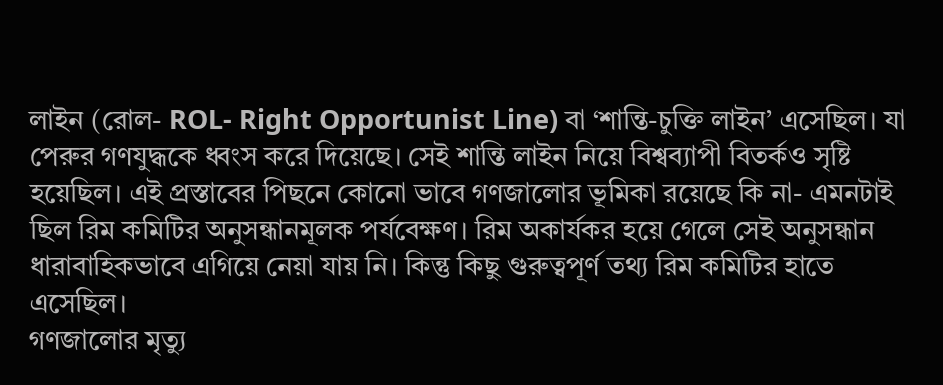লাইন (রোল- ROL- Right Opportunist Line) বা ‘শান্তি-চুক্তি লাইন’ এসেছিল। যা পেরুর গণযুদ্ধকে ধ্বংস করে দিয়েছে। সেই শান্তি লাইন নিয়ে বিশ্বব্যাপী বিতর্কও সৃষ্টি হয়েছিল। এই প্রস্তাবের পিছনে কোনো ভাবে গণজালোর ভূমিকা রয়েছে কি না- এমনটাই ছিল রিম কমিটির অনুসন্ধানমূলক পর্যবেক্ষণ। রিম অকার্যকর হয়ে গেলে সেই অনুসন্ধান ধারাবাহিকভাবে এগিয়ে নেয়া যায় নি। কিন্তু কিছু গুরুত্বপূর্ণ তথ্য রিম কমিটির হাতে এসেছিল।
গণজালোর মৃত্যু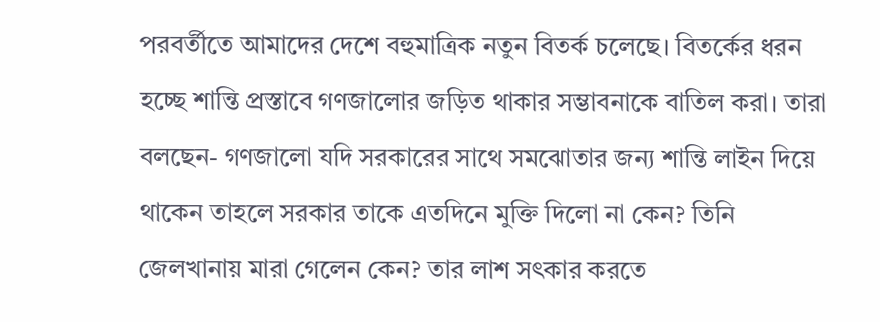পরবর্তীতে আমাদের দেশে বহুমাত্রিক নতুন বিতর্ক চলেছে। বিতর্কের ধরন হচ্ছে শান্তি প্রস্তাবে গণজালোর জড়িত থাকার সম্ভাবনাকে বাতিল করা। তারা বলছেন- গণজালো যদি সরকারের সাথে সমঝোতার জন্য শান্তি লাইন দিয়ে থাকেন তাহলে সরকার তাকে এতদিনে মুক্তি দিলো না কেন? তিনি জেলখানায় মারা গেলেন কেন? তার লাশ সৎকার করতে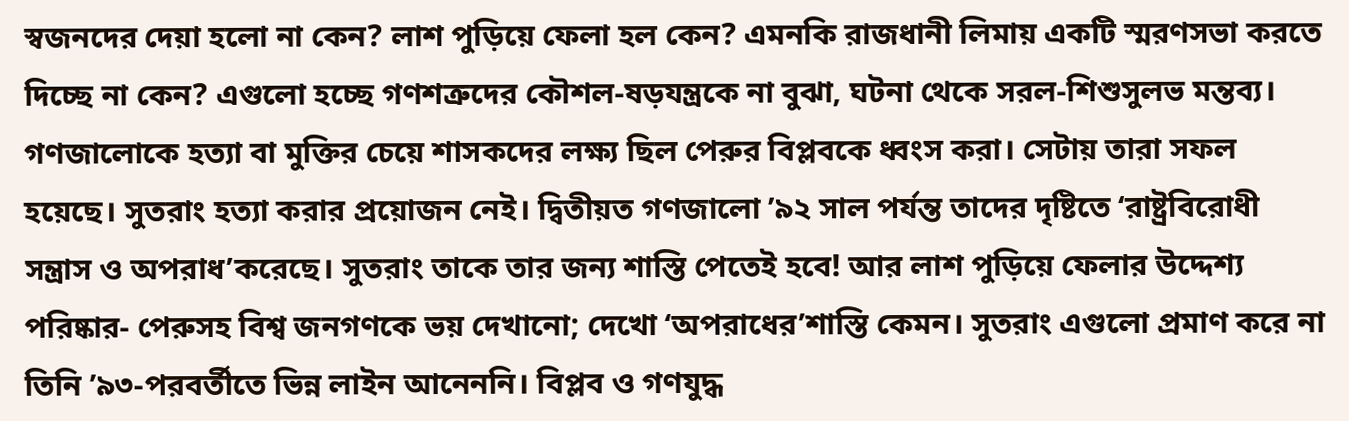স্বজনদের দেয়া হলো না কেন? লাশ পুড়িয়ে ফেলা হল কেন? এমনকি রাজধানী লিমায় একটি স্মরণসভা করতে দিচ্ছে না কেন? এগুলো হচ্ছে গণশত্রুদের কৌশল-ষড়যন্ত্রকে না বুঝা, ঘটনা থেকে সরল-শিশুসুলভ মন্তব্য।
গণজালোকে হত্যা বা মুক্তির চেয়ে শাসকদের লক্ষ্য ছিল পেরুর বিপ্লবকে ধ্বংস করা। সেটায় তারা সফল হয়েছে। সুতরাং হত্যা করার প্রয়োজন নেই। দ্বিতীয়ত গণজালো ’৯২ সাল পর্যন্ত তাদের দৃষ্টিতে ‘রাষ্ট্রবিরোধী সন্ত্রাস ও অপরাধ’করেছে। সুতরাং তাকে তার জন্য শাস্তি পেতেই হবে! আর লাশ পুড়িয়ে ফেলার উদ্দেশ্য পরিষ্কার- পেরুসহ বিশ্ব জনগণকে ভয় দেখানো; দেখো ‘অপরাধের’শাস্তি কেমন। সুতরাং এগুলো প্রমাণ করে না তিনি ’৯৩-পরবর্তীতে ভিন্ন লাইন আনেননি। বিপ্লব ও গণযুদ্ধ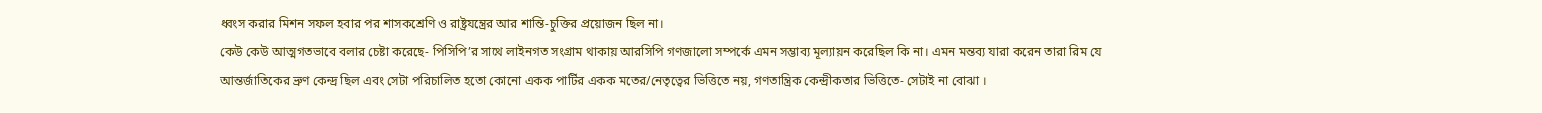ধ্বংস করার মিশন সফল হবার পর শাসকশ্রেণি ও রাষ্ট্রযন্ত্রের আর শান্তি-চুক্তির প্রয়োজন ছিল না।
কেউ কেউ আত্মগতভাবে বলার চেষ্টা করেছে- পিসিপি’র সাথে লাইনগত সংগ্রাম থাকায় আরসিপি গণজালো সম্পর্কে এমন সম্ভাব্য মূল্যায়ন করেছিল কি না। এমন মন্তব্য যারা করেন তারা রিম যে আন্তর্জাতিকের ভ্রুণ কেন্দ্র ছিল এবং সেটা পরিচালিত হতো কোনো একক পার্টির একক মতের/নেতৃত্বের ভিত্তিতে নয়, গণতান্ত্রিক কেন্দ্রীকতার ভিত্তিতে- সেটাই না বোঝা ।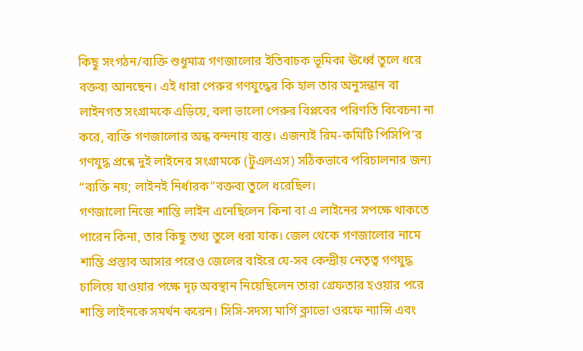কিছু সংগঠন/ব্যক্তি শুধুমাত্র গণজালোর ইতিবাচক ভূমিকা ঊর্ধ্বে তুলে ধরে বক্তব্য আনছেন। এই ধারা পেরুর গণযুদ্ধের কি হাল তার অনুসন্ধান বা লাইনগত সংগ্রামকে এড়িয়ে, বলা ভালো পেরুর বিপ্লবের পরিণতি বিবেচনা না করে, ব্যক্তি গণজালোর অন্ধ বন্দনায় ব্যস্ত। এজন্যই রিম-কমিটি পিসিপি’র গণযুদ্ধ প্রশ্নে দুই লাইনের সংগ্রামকে (টুএলএস) সঠিকভাবে পরিচালনার জন্য “ব্যক্তি নয়; লাইনই নির্ধারক”বক্তব্য তুলে ধরেছিল।
গণজালো নিজে শান্তি লাইন এনেছিলেন কিনা বা এ লাইনের সপক্ষে থাকতে পারেন কিনা, তার কিছু তথ্য তুলে ধরা যাক। জেল থেকে গণজালোর নামে শান্তি প্রস্তাব আসার পরেও জেলের বাইরে যে-সব কেন্দ্রীয় নেতৃত্ব গণযুদ্ধ চালিয়ে যাওয়ার পক্ষে দৃঢ় অবস্থান নিয়েছিলেন তারা গ্রেফতার হওয়ার পরে শান্তি লাইনকে সমর্থন করেন। সিসি-সদস্য মার্গি ক্লাভো ওরফে ন্যান্সি এবং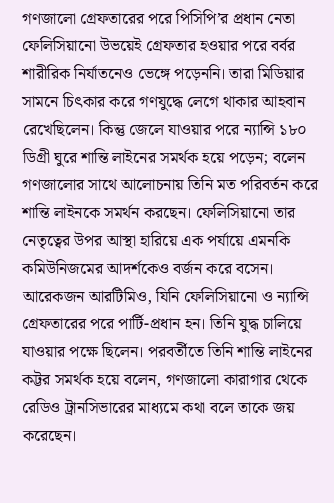গণজালো গ্রেফতারের পরে পিসিপি’র প্রধান নেতা ফেলিসিয়ানো উভয়েই গ্রেফতার হওয়ার পরে বর্বর শারীরিক নির্যাতনেও ভেঙ্গে পড়েননি। তারা মিডিয়ার সামনে চিৎকার করে গণযুদ্ধে লেগে থাকার আহবান রেখেছিলেন। কিন্তু জেলে যাওয়ার পরে ন্যান্সি ১৮০ ডিগ্রী ঘুরে শান্তি লাইনের সমর্থক হয়ে পড়েন; বলেন গণজালোর সাথে আলোচনায় তিনি মত পরিবর্তন করে শান্তি লাইনকে সমর্থন করছেন। ফেলিসিয়ানো তার নেতৃত্বের উপর আস্থা হারিয়ে এক পর্যায়ে এমনকি কমিউনিজমের আদর্শকেও বর্জন করে বসেন।
আরেকজন আরটিমিও, যিনি ফেলিসিয়ানো ও ন্যান্সি গ্রেফতারের পরে পার্টি-প্রধান হন। তিনি যুদ্ধ চালিয়ে যাওয়ার পক্ষে ছিলেন। পরবর্তীতে তিনি শান্তি লাইনের কট্টর সমর্থক হয়ে বলেন, গণজালো কারাগার থেকে রেডিও ট্রানসিভারের মাধ্যমে কথা বলে তাকে জয় করেছেন।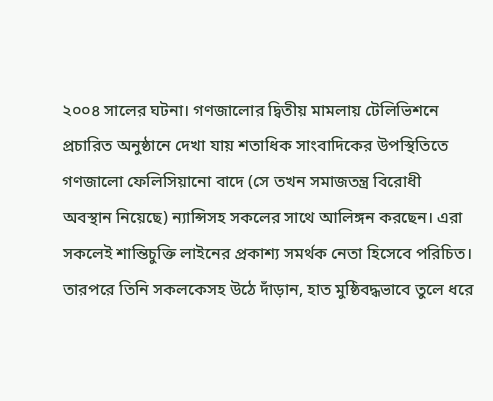২০০৪ সালের ঘটনা। গণজালোর দ্বিতীয় মামলায় টেলিভিশনে প্রচারিত অনুষ্ঠানে দেখা যায় শতাধিক সাংবাদিকের উপস্থিতিতে গণজালো ফেলিসিয়ানো বাদে (সে তখন সমাজতন্ত্র বিরোধী অবস্থান নিয়েছে) ন্যান্সিসহ সকলের সাথে আলিঙ্গন করছেন। এরা সকলেই শান্তিচুক্তি লাইনের প্রকাশ্য সমর্থক নেতা হিসেবে পরিচিত। তারপরে তিনি সকলকেসহ উঠে দাঁড়ান, হাত মুষ্ঠিবদ্ধভাবে তুলে ধরে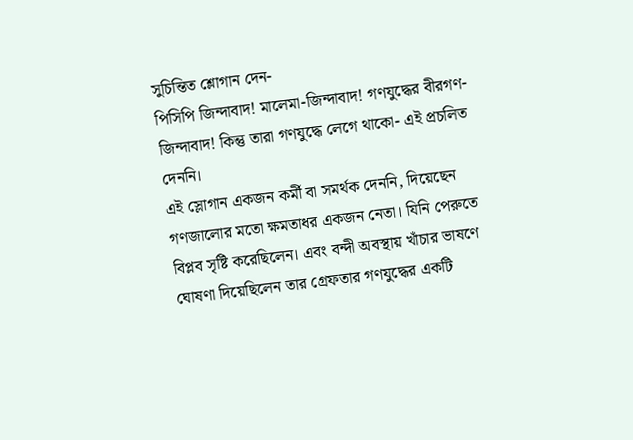সুচিন্তিত শ্লোগান দেন-
পিসিপি জিন্দাবাদ! মালেমা-জিন্দাবাদ! গণযুদ্ধের বীরগণ-জিন্দাবাদ! কিন্তু তারা গণযুদ্ধে লেগে থাকো- এই প্রচলিত দেননি।
এই স্লোগান একজন কর্মী বা সমর্থক দেননি, দিয়েছেন গণজালোর মতো ক্ষমতাধর একজন নেতা। যিনি পেরুতে বিপ্লব সৃষ্টি করেছিলেন। এবং বন্দী অবস্থায় খাঁচার ভাষণে ঘোষণা দিয়েছিলেন তার গ্রেফতার গণযুদ্ধের একটি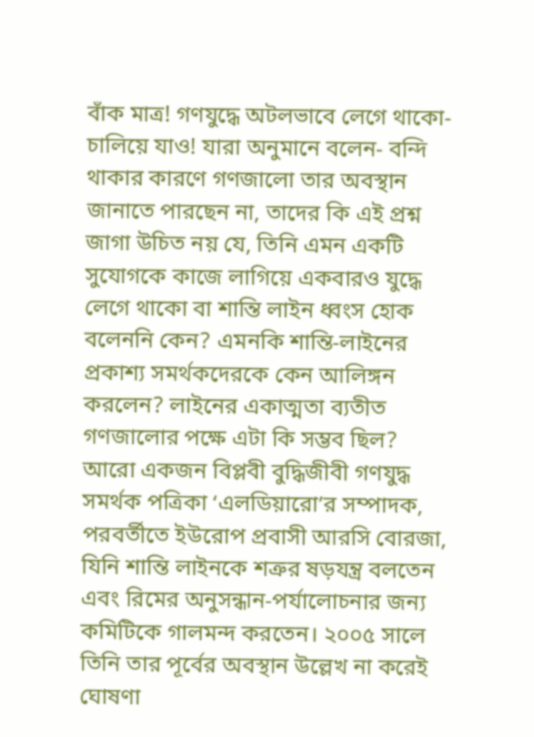বাঁক মাত্র! গণযুদ্ধে অটলভাবে লেগে থাকো- চালিয়ে যাও! যারা অনুমানে বলেন- বন্দি থাকার কারণে গণজালো তার অবস্থান জানাতে পারছেন না, তাদের কি এই প্রশ্ন জাগা উচিত নয় যে, তিনি এমন একটি সুযোগকে কাজে লাগিয়ে একবারও যুদ্ধে লেগে থাকো বা শান্তি লাইন ধ্বংস হোক বলেননি কেন? এমনকি শান্তি-লাইনের প্রকাশ্য সমর্থকদেরকে কেন আলিঙ্গন করলেন? লাইনের একাত্মতা ব্যতীত গণজালোর পক্ষে এটা কি সম্ভব ছিল?
আরো একজন বিপ্লবী বুদ্ধিজীবী গণযুদ্ধ সমর্থক পত্রিকা ‘এলডিয়ারো’র সম্পাদক, পরবর্তীতে ইউরোপ প্রবাসী আরসি বোরজা, যিনি শান্তি লাইনকে শত্রুর ষড়যন্ত্র বলতেন এবং রিমের অনুসন্ধান-পর্যালোচনার জন্য কমিটিকে গালমন্দ করতেন। ২০০৫ সালে তিনি তার পূর্বের অবস্থান উল্লেখ না করেই ঘোষণা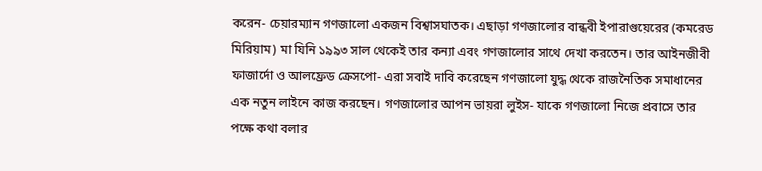করেন- চেয়ারম্যান গণজালো একজন বিশ্বাসঘাতক। এছাড়া গণজালোর বান্ধবী ইপারাগুয়েরের (কমরেড মিরিয়াম) মা যিনি ১৯৯৩ সাল থেকেই তার কন্যা এবং গণজালোর সাথে দেখা করতেন। তার আইনজীবী ফাজার্দো ও আলফ্রেড ক্রেসপো- এরা সবাই দাবি করেছেন গণজালো যুদ্ধ থেকে রাজনৈতিক সমাধানের এক নতুন লাইনে কাজ করছেন। গণজালোর আপন ভায়রা লুইস- যাকে গণজালো নিজে প্রবাসে তার পক্ষে কথা বলার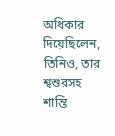অধিকার দিয়েছিলেন, তিনিও, তার শ্বশুরসহ শান্তি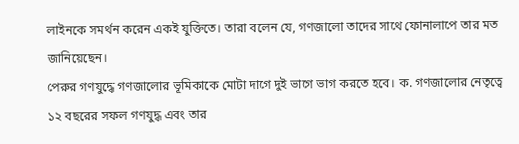লাইনকে সমর্থন করেন একই যুক্তিতে। তারা বলেন যে, গণজালো তাদের সাথে ফোনালাপে তার মত জানিয়েছেন।
পেরুর গণযুদ্ধে গণজালোর ভূমিকাকে মোটা দাগে দুই ভাগে ভাগ করতে হবে। ক. গণজালোর নেতৃত্বে ১২ বছরের সফল গণযুদ্ধ এবং তার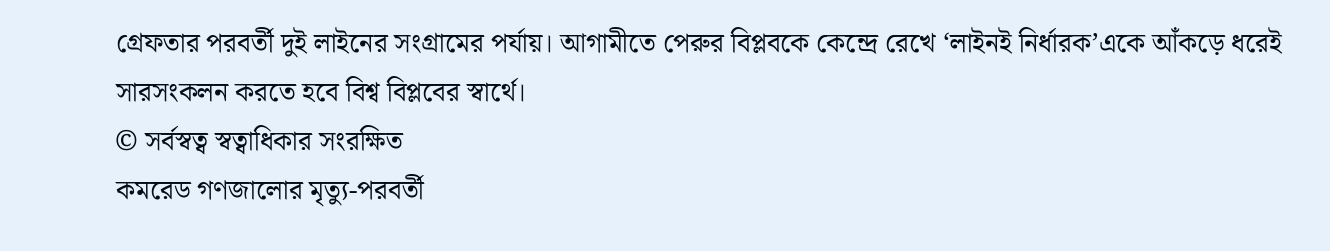গ্রেফতার পরবর্তী দুই লাইনের সংগ্রামের পর্যায়। আগামীতে পেরুর বিপ্লবকে কেন্দ্রে রেখে ‘লাইনই নির্ধারক’একে আঁকড়ে ধরেই সারসংকলন করতে হবে বিশ্ব বিপ্লবের স্বার্থে।
© সর্বস্বত্ব স্বত্বাধিকার সংরক্ষিত
কমরেড গণজালোর মৃত্যু-পরবর্তী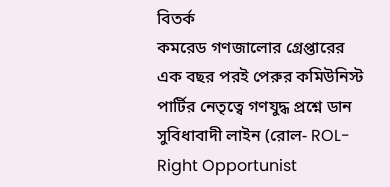বিতর্ক
কমরেড গণজালোর গ্রেপ্তারের এক বছর পরই পেরুর কমিউনিস্ট পার্টির নেতৃত্বে গণযুদ্ধ প্রশ্নে ডান সুবিধাবাদী লাইন (রোল- ROL- Right Opportunist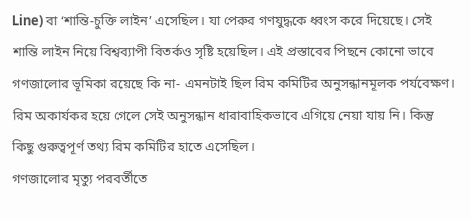Line) বা ‘শান্তি-চুক্তি লাইন’ এসেছিল। যা পেরুর গণযুদ্ধকে ধ্বংস করে দিয়েছে। সেই শান্তি লাইন নিয়ে বিশ্বব্যাপী বিতর্কও সৃষ্টি হয়েছিল। এই প্রস্তাবের পিছনে কোনো ভাবে গণজালোর ভূমিকা রয়েছে কি না- এমনটাই ছিল রিম কমিটির অনুসন্ধানমূলক পর্যবেক্ষণ। রিম অকার্যকর হয়ে গেলে সেই অনুসন্ধান ধারাবাহিকভাবে এগিয়ে নেয়া যায় নি। কিন্তু কিছু গুরুত্বপূর্ণ তথ্য রিম কমিটির হাতে এসেছিল।
গণজালোর মৃত্যু পরবর্তীতে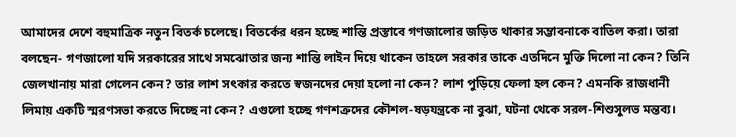আমাদের দেশে বহুমাত্রিক নতুন বিতর্ক চলেছে। বিতর্কের ধরন হচ্ছে শান্তি প্রস্তাবে গণজালোর জড়িত থাকার সম্ভাবনাকে বাতিল করা। তারা বলছেন- গণজালো যদি সরকারের সাথে সমঝোতার জন্য শান্তি লাইন দিয়ে থাকেন তাহলে সরকার তাকে এতদিনে মুক্তি দিলো না কেন? তিনি জেলখানায় মারা গেলেন কেন? তার লাশ সৎকার করতে স্বজনদের দেয়া হলো না কেন? লাশ পুড়িয়ে ফেলা হল কেন? এমনকি রাজধানী লিমায় একটি স্মরণসভা করতে দিচ্ছে না কেন? এগুলো হচ্ছে গণশত্রুদের কৌশল-ষড়যন্ত্রকে না বুঝা, ঘটনা থেকে সরল-শিশুসুলভ মন্তব্য।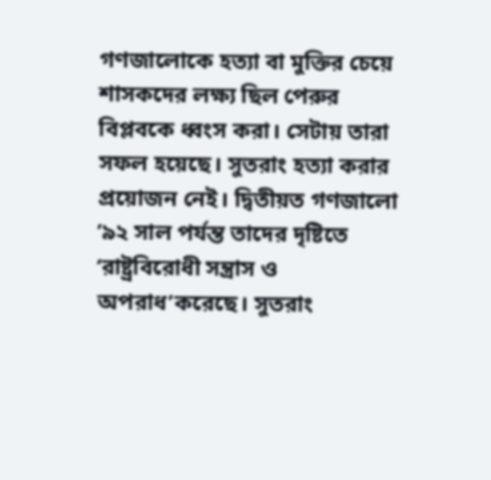গণজালোকে হত্যা বা মুক্তির চেয়ে শাসকদের লক্ষ্য ছিল পেরুর বিপ্লবকে ধ্বংস করা। সেটায় তারা সফল হয়েছে। সুতরাং হত্যা করার প্রয়োজন নেই। দ্বিতীয়ত গণজালো ’৯২ সাল পর্যন্ত তাদের দৃষ্টিতে ‘রাষ্ট্রবিরোধী সন্ত্রাস ও অপরাধ’করেছে। সুতরাং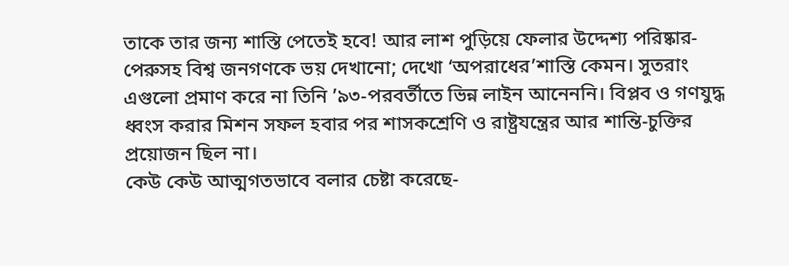তাকে তার জন্য শাস্তি পেতেই হবে! আর লাশ পুড়িয়ে ফেলার উদ্দেশ্য পরিষ্কার- পেরুসহ বিশ্ব জনগণকে ভয় দেখানো; দেখো ‘অপরাধের’শাস্তি কেমন। সুতরাং এগুলো প্রমাণ করে না তিনি ’৯৩-পরবর্তীতে ভিন্ন লাইন আনেননি। বিপ্লব ও গণযুদ্ধ ধ্বংস করার মিশন সফল হবার পর শাসকশ্রেণি ও রাষ্ট্রযন্ত্রের আর শান্তি-চুক্তির প্রয়োজন ছিল না।
কেউ কেউ আত্মগতভাবে বলার চেষ্টা করেছে-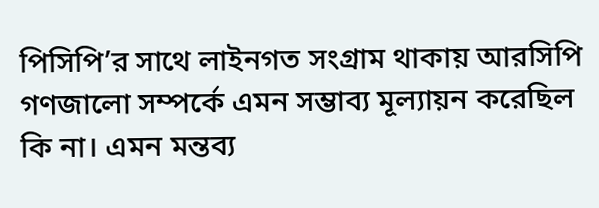পিসিপি’র সাথে লাইনগত সংগ্রাম থাকায় আরসিপি গণজালো সম্পর্কে এমন সম্ভাব্য মূল্যায়ন করেছিল কি না। এমন মন্তব্য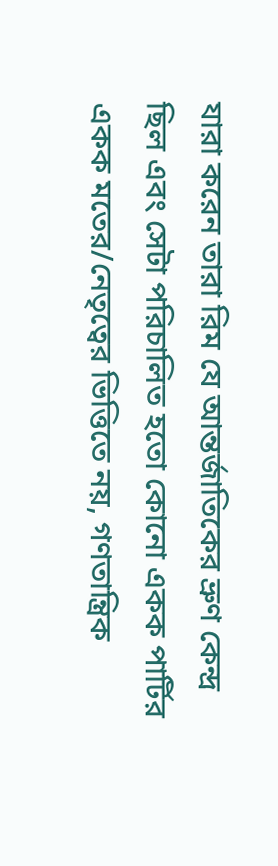যারা করেন তারা রিম যে আন্তর্জাতিকের ভ্রুণ কেন্দ্র ছিল এবং সেটা পরিচালিত হতো কোনো একক পার্টির একক মতের/নেতৃত্বের ভিত্তিতে নয়, গণতান্ত্রিক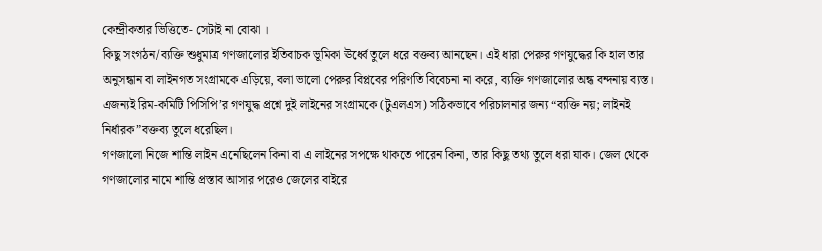কেন্দ্রীকতার ভিত্তিতে- সেটাই না বোঝা ।
কিছু সংগঠন/ব্যক্তি শুধুমাত্র গণজালোর ইতিবাচক ভূমিকা ঊর্ধ্বে তুলে ধরে বক্তব্য আনছেন। এই ধারা পেরুর গণযুদ্ধের কি হাল তার অনুসন্ধান বা লাইনগত সংগ্রামকে এড়িয়ে, বলা ভালো পেরুর বিপ্লবের পরিণতি বিবেচনা না করে, ব্যক্তি গণজালোর অন্ধ বন্দনায় ব্যস্ত। এজন্যই রিম-কমিটি পিসিপি’র গণযুদ্ধ প্রশ্নে দুই লাইনের সংগ্রামকে (টুএলএস) সঠিকভাবে পরিচালনার জন্য “ব্যক্তি নয়; লাইনই নির্ধারক”বক্তব্য তুলে ধরেছিল।
গণজালো নিজে শান্তি লাইন এনেছিলেন কিনা বা এ লাইনের সপক্ষে থাকতে পারেন কিনা, তার কিছু তথ্য তুলে ধরা যাক। জেল থেকে গণজালোর নামে শান্তি প্রস্তাব আসার পরেও জেলের বাইরে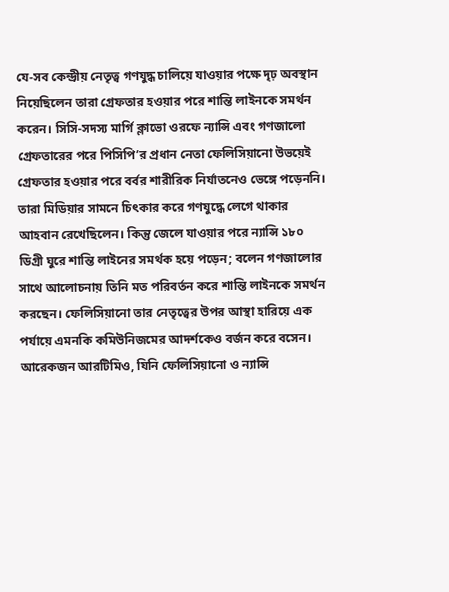যে-সব কেন্দ্রীয় নেতৃত্ব গণযুদ্ধ চালিয়ে যাওয়ার পক্ষে দৃঢ় অবস্থান নিয়েছিলেন তারা গ্রেফতার হওয়ার পরে শান্তি লাইনকে সমর্থন করেন। সিসি-সদস্য মার্গি ক্লাভো ওরফে ন্যান্সি এবং গণজালো গ্রেফতারের পরে পিসিপি’র প্রধান নেতা ফেলিসিয়ানো উভয়েই গ্রেফতার হওয়ার পরে বর্বর শারীরিক নির্যাতনেও ভেঙ্গে পড়েননি। তারা মিডিয়ার সামনে চিৎকার করে গণযুদ্ধে লেগে থাকার আহবান রেখেছিলেন। কিন্তু জেলে যাওয়ার পরে ন্যান্সি ১৮০ ডিগ্রী ঘুরে শান্তি লাইনের সমর্থক হয়ে পড়েন; বলেন গণজালোর সাথে আলোচনায় তিনি মত পরিবর্তন করে শান্তি লাইনকে সমর্থন করছেন। ফেলিসিয়ানো তার নেতৃত্বের উপর আস্থা হারিয়ে এক পর্যায়ে এমনকি কমিউনিজমের আদর্শকেও বর্জন করে বসেন।
আরেকজন আরটিমিও, যিনি ফেলিসিয়ানো ও ন্যান্সি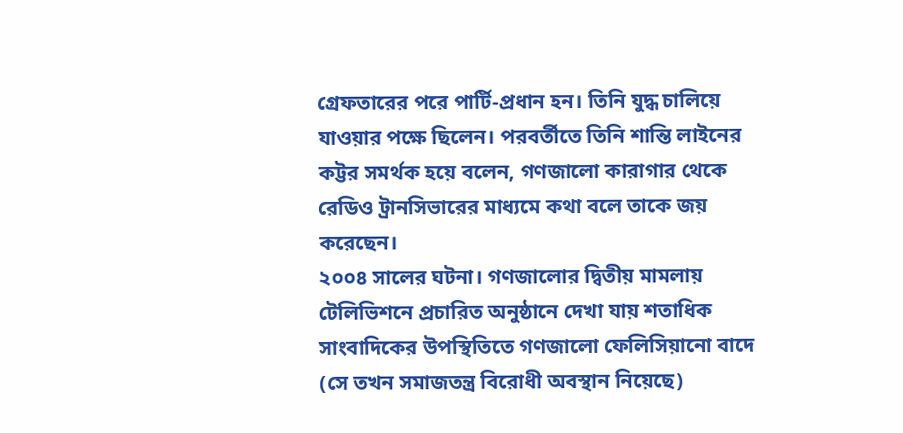গ্রেফতারের পরে পার্টি-প্রধান হন। তিনি যুদ্ধ চালিয়ে যাওয়ার পক্ষে ছিলেন। পরবর্তীতে তিনি শান্তি লাইনের কট্টর সমর্থক হয়ে বলেন, গণজালো কারাগার থেকে রেডিও ট্রানসিভারের মাধ্যমে কথা বলে তাকে জয় করেছেন।
২০০৪ সালের ঘটনা। গণজালোর দ্বিতীয় মামলায় টেলিভিশনে প্রচারিত অনুষ্ঠানে দেখা যায় শতাধিক সাংবাদিকের উপস্থিতিতে গণজালো ফেলিসিয়ানো বাদে (সে তখন সমাজতন্ত্র বিরোধী অবস্থান নিয়েছে)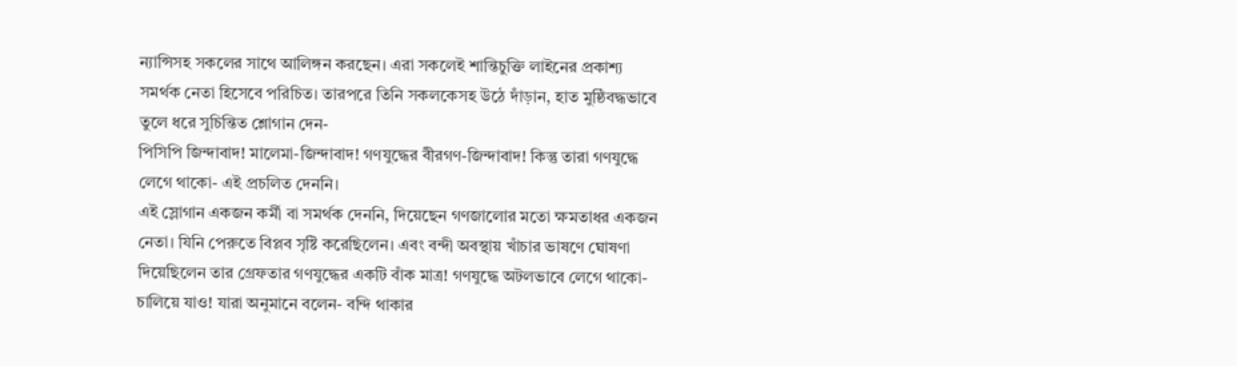ন্যান্সিসহ সকলের সাথে আলিঙ্গন করছেন। এরা সকলেই শান্তিচুক্তি লাইনের প্রকাশ্য সমর্থক নেতা হিসেবে পরিচিত। তারপরে তিনি সকলকেসহ উঠে দাঁড়ান, হাত মুষ্ঠিবদ্ধভাবে তুলে ধরে সুচিন্তিত শ্লোগান দেন-
পিসিপি জিন্দাবাদ! মালেমা-জিন্দাবাদ! গণযুদ্ধের বীরগণ-জিন্দাবাদ! কিন্তু তারা গণযুদ্ধে লেগে থাকো- এই প্রচলিত দেননি।
এই স্লোগান একজন কর্মী বা সমর্থক দেননি, দিয়েছেন গণজালোর মতো ক্ষমতাধর একজন নেতা। যিনি পেরুতে বিপ্লব সৃষ্টি করেছিলেন। এবং বন্দী অবস্থায় খাঁচার ভাষণে ঘোষণা দিয়েছিলেন তার গ্রেফতার গণযুদ্ধের একটি বাঁক মাত্র! গণযুদ্ধে অটলভাবে লেগে থাকো- চালিয়ে যাও! যারা অনুমানে বলেন- বন্দি থাকার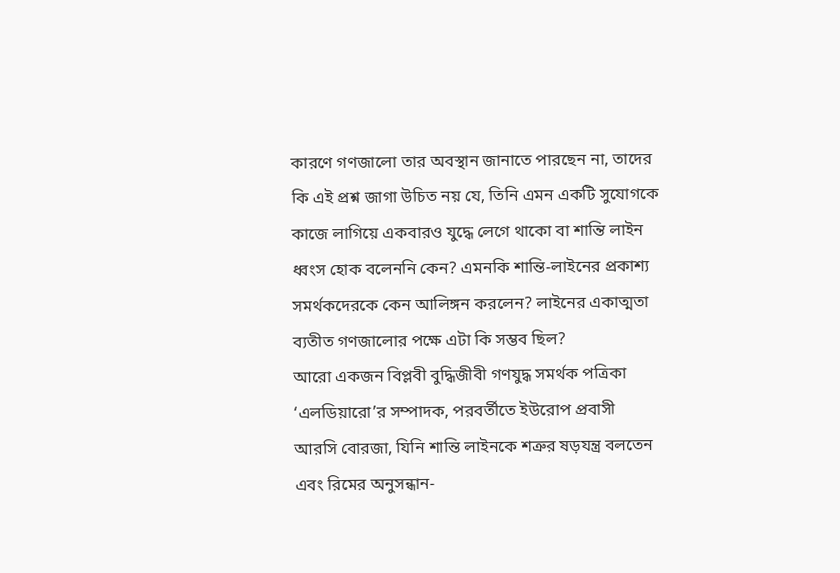কারণে গণজালো তার অবস্থান জানাতে পারছেন না, তাদের কি এই প্রশ্ন জাগা উচিত নয় যে, তিনি এমন একটি সুযোগকে কাজে লাগিয়ে একবারও যুদ্ধে লেগে থাকো বা শান্তি লাইন ধ্বংস হোক বলেননি কেন? এমনকি শান্তি-লাইনের প্রকাশ্য সমর্থকদেরকে কেন আলিঙ্গন করলেন? লাইনের একাত্মতা ব্যতীত গণজালোর পক্ষে এটা কি সম্ভব ছিল?
আরো একজন বিপ্লবী বুদ্ধিজীবী গণযুদ্ধ সমর্থক পত্রিকা ‘এলডিয়ারো’র সম্পাদক, পরবর্তীতে ইউরোপ প্রবাসী আরসি বোরজা, যিনি শান্তি লাইনকে শত্রুর ষড়যন্ত্র বলতেন এবং রিমের অনুসন্ধান-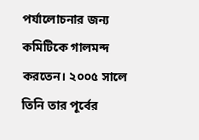পর্যালোচনার জন্য কমিটিকে গালমন্দ করতেন। ২০০৫ সালে তিনি তার পূর্বের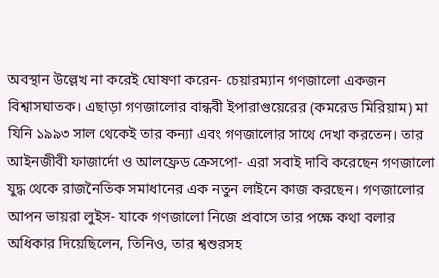অবস্থান উল্লেখ না করেই ঘোষণা করেন- চেয়ারম্যান গণজালো একজন বিশ্বাসঘাতক। এছাড়া গণজালোর বান্ধবী ইপারাগুয়েরের (কমরেড মিরিয়াম) মা যিনি ১৯৯৩ সাল থেকেই তার কন্যা এবং গণজালোর সাথে দেখা করতেন। তার আইনজীবী ফাজার্দো ও আলফ্রেড ক্রেসপো- এরা সবাই দাবি করেছেন গণজালো যুদ্ধ থেকে রাজনৈতিক সমাধানের এক নতুন লাইনে কাজ করছেন। গণজালোর আপন ভায়রা লুইস- যাকে গণজালো নিজে প্রবাসে তার পক্ষে কথা বলার অধিকার দিয়েছিলেন, তিনিও, তার শ্বশুরসহ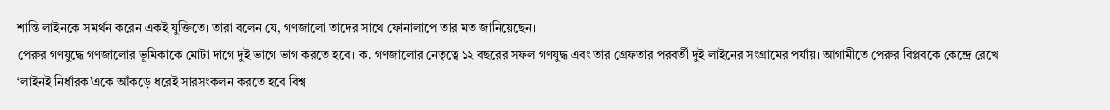শান্তি লাইনকে সমর্থন করেন একই যুক্তিতে। তারা বলেন যে, গণজালো তাদের সাথে ফোনালাপে তার মত জানিয়েছেন।
পেরুর গণযুদ্ধে গণজালোর ভূমিকাকে মোটা দাগে দুই ভাগে ভাগ করতে হবে। ক. গণজালোর নেতৃত্বে ১২ বছরের সফল গণযুদ্ধ এবং তার গ্রেফতার পরবর্তী দুই লাইনের সংগ্রামের পর্যায়। আগামীতে পেরুর বিপ্লবকে কেন্দ্রে রেখে ‘লাইনই নির্ধারক’একে আঁকড়ে ধরেই সারসংকলন করতে হবে বিশ্ব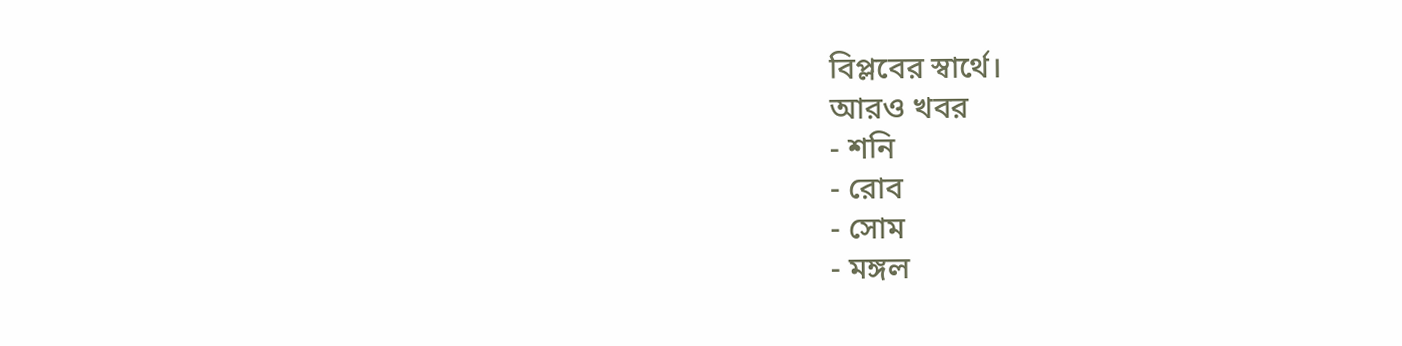বিপ্লবের স্বার্থে।
আরও খবর
- শনি
- রোব
- সোম
- মঙ্গল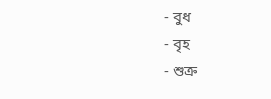- বুধ
- বৃহ
- শুক্র